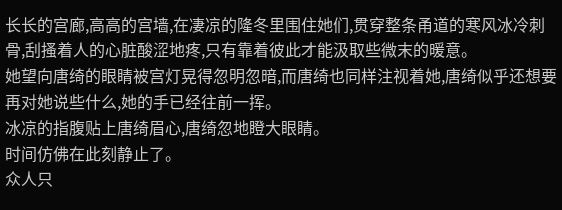长长的宫廊,高高的宫墙,在凄凉的隆冬里围住她们,贯穿整条甬道的寒风冰冷刺骨,刮搔着人的心脏酸涩地疼,只有靠着彼此才能汲取些微末的暖意。
她望向唐绮的眼睛被宫灯晃得忽明忽暗,而唐绮也同样注视着她,唐绮似乎还想要再对她说些什么,她的手已经往前一挥。
冰凉的指腹贴上唐绮眉心,唐绮忽地瞪大眼睛。
时间仿佛在此刻静止了。
众人只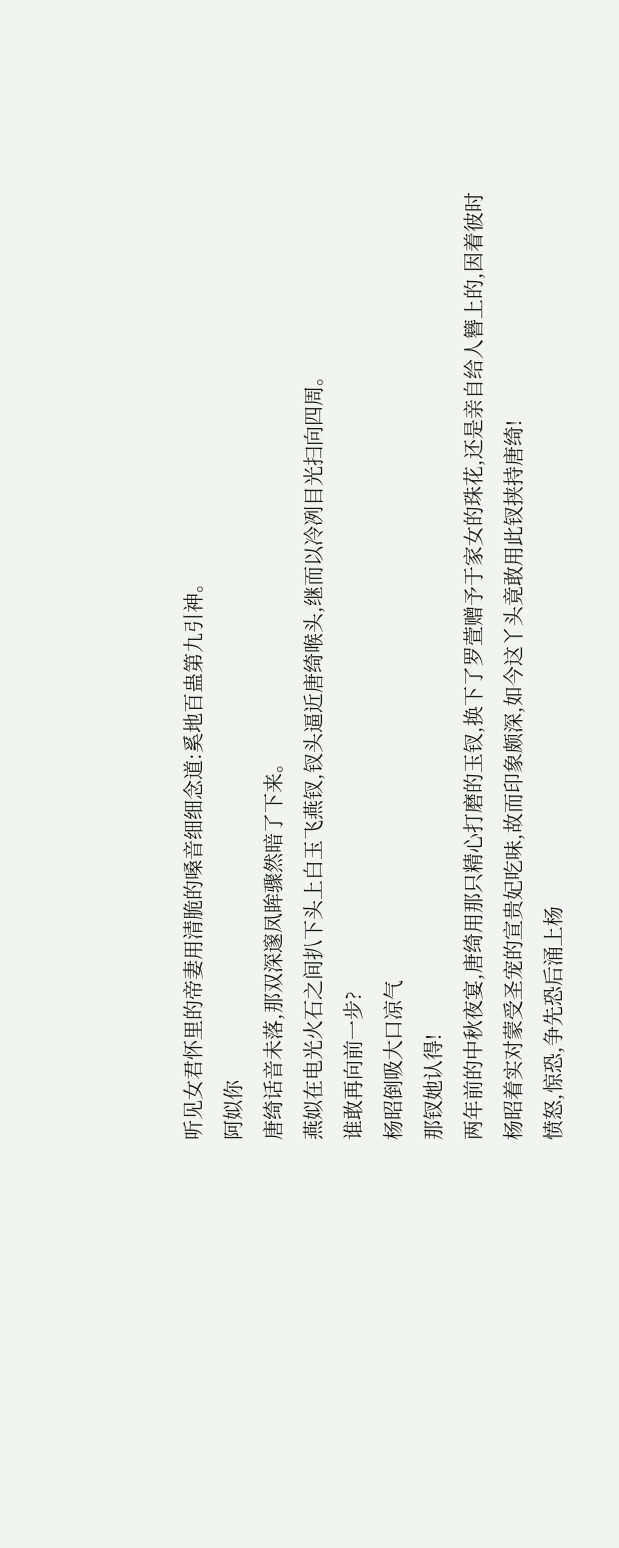听见女君怀里的帝妻用清脆的嗓音细细念道:奚地百蛊第九引神。
阿姒你
唐绮话音未落,那双深邃凤眸骤然暗了下来。
燕姒在电光火石之间扒下头上白玉飞燕钗,钗头逼近唐绮喉头,继而以冷冽目光扫向四周。
谁敢再向前一步?
杨昭倒吸大口凉气
那钗她认得!
两年前的中秋夜宴,唐绮用那只精心打磨的玉钗,换下了罗萱赠予于家女的珠花,还是亲自给人簪上的,因着彼时杨昭着实对蒙受圣宠的宣贵妃吃味,故而印象颇深,如今这丫头竟敢用此钗挟持唐绮!
愤怒,惊恐,争先恐后涌上杨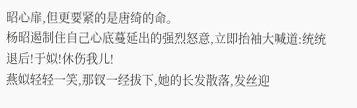昭心扉,但更要紧的是唐绮的命。
杨昭遏制住自己心底蔓延出的强烈怒意,立即抬袖大喊道:统统退后!于姒!休伤我儿!
燕姒轻轻一笑,那钗一经拔下,她的长发散落,发丝迎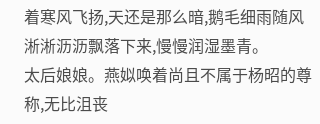着寒风飞扬,天还是那么暗,鹅毛细雨随风淅淅沥沥飘落下来,慢慢润湿墨青。
太后娘娘。燕姒唤着尚且不属于杨昭的尊称,无比沮丧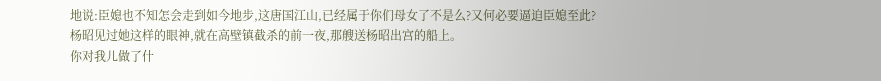地说:臣媳也不知怎会走到如今地步,这唐国江山,已经属于你们母女了不是么?又何必要逼迫臣媳至此?
杨昭见过她这样的眼神,就在高壁镇截杀的前一夜,那艘送杨昭出宫的船上。
你对我儿做了什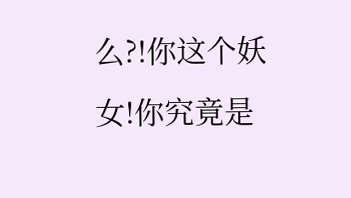么?!你这个妖女!你究竟是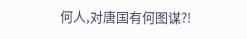何人,对唐国有何图谋?!